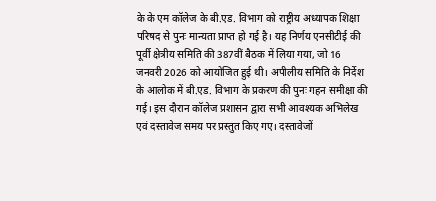के के एम कॉलेज के बी.एड. विभाग को राष्ट्रीय अध्यापक शिक्षा परिषद से पुनः मान्यता प्राप्त हो गई है। यह निर्णय एनसीटीई की पूर्वी क्षेत्रीय समिति की 387वीं बैठक में लिया गया, जो 16 जनवरी 2026 को आयोजित हुई थी। अपीलीय समिति के निर्देश के आलोक में बी.एड. विभाग के प्रकरण की पुनः गहन समीक्षा की गई। इस दौरान कॉलेज प्रशासन द्वारा सभी आवश्यक अभिलेख एवं दस्तावेज समय पर प्रस्तुत किए गए। दस्तावेजों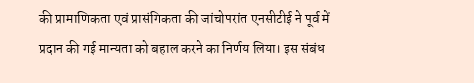की प्रामाणिकता एवं प्रासंगिकता की जांचोपरांत एनसीटीई ने पूर्व में प्रदान की गई मान्यता को बहाल करने का निर्णय लिया। इस संबंध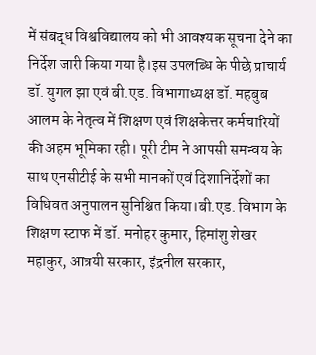में संबद्ध विश्वविद्यालय को भी आवश्यक सूचना देने का निर्देश जारी किया गया है।इस उपलब्धि के पीछे प्राचार्य डॉ. युगल झा एवं बी.एड. विभागाध्यक्ष डॉ. महबुब आलम के नेतृत्व में शिक्षण एवं शिक्षकेत्तर कर्मचारियों की अहम भूमिका रही। पूरी टीम ने आपसी समन्वय के साथ एनसीटीई के सभी मानकों एवं दिशानिर्देशों का विधिवत अनुपालन सुनिश्चित किया।बी.एड. विभाग के शिक्षण स्टाफ में डॉ. मनोहर कुमार, हिमांशु शेखर महाकुर, आत्रयी सरकार, इंद्रनील सरकार,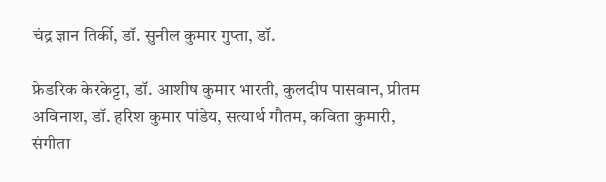चंद्र ज्ञान तिर्की, डॉ. सुनील कुमार गुप्ता, डॉ.

फ्रेडरिक केरकेट्टा, डॉ. आशीष कुमार भारती, कुलदीप पासवान, प्रीतम अविनाश, डॉ. हरिश कुमार पांडेय, सत्यार्थ गौतम, कविता कुमारी, संगीता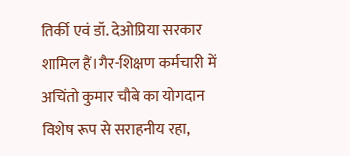तिर्की एवं डॉ. देओप्रिया सरकार शामिल हैं।गैर-शिक्षण कर्मचारी में अचिंतो कुमार चौबे का योगदान विशेष रूप से सराहनीय रहा,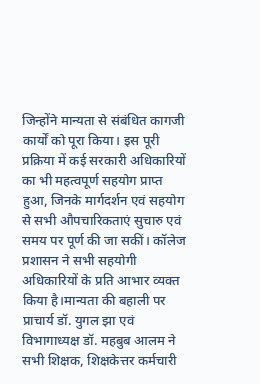जिन्होंने मान्यता से संबंधित कागजी कार्यों को पूरा किया। इस पूरी प्रक्रिया में कई सरकारी अधिकारियों का भी महत्वपूर्ण सहयोग प्राप्त हुआ, जिनके मार्गदर्शन एवं सहयोग से सभी औपचारिकताएं सुचारु एवं समय पर पूर्ण की जा सकीं। कॉलेज प्रशासन ने सभी सहयोगी अधिकारियों के प्रति आभार व्यक्त किया है।मान्यता की बहाली पर प्राचार्य डॉ. युगल झा एवं विभागाध्यक्ष डॉ. महबुब आलम ने सभी शिक्षक, शिक्षकेत्तर कर्मचारी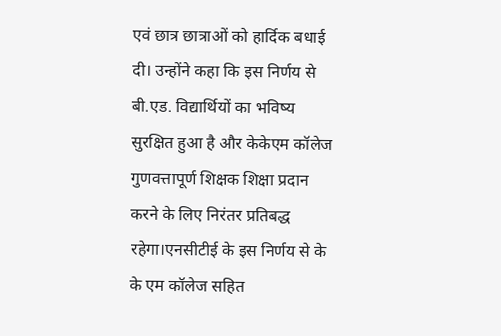एवं छात्र छात्राओं को हार्दिक बधाई दी। उन्होंने कहा कि इस निर्णय से बी.एड. विद्यार्थियों का भविष्य सुरक्षित हुआ है और केकेएम कॉलेज गुणवत्तापूर्ण शिक्षक शिक्षा प्रदान करने के लिए निरंतर प्रतिबद्ध रहेगा।एनसीटीई के इस निर्णय से के के एम कॉलेज सहित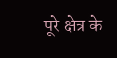पूरे क्षेत्र के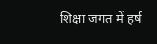शिक्षा जगत में हर्ष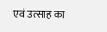एवं उत्साह का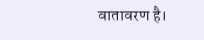वातावरण है।